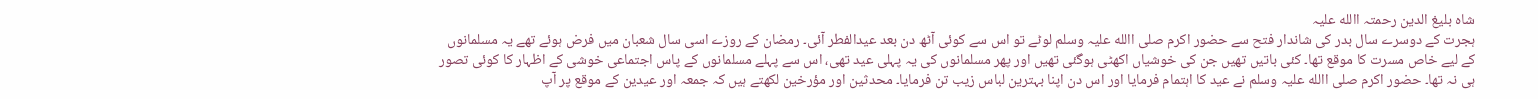شاہ بلیغ الدین رحمتہ االله علیہ
ہجرت کے دوسرے سال بدر کی شاندار فتح سے حضور اکرم صلی االله علیہ وسلم لوٹے تو اس سے کوئی آٹھ دن بعد عیدالفطر آئی۔ رمضان کے روزے اسی سال شعبان میں فرض ہوئے تھے یہ مسلمانوں کے لیے خاص مسرت کا موقع تھا۔ کئی باتیں تھیں جن کی خوشیاں اکھٹی ہوگئی تھیں اور پھر مسلمانوں کی یہ پہلی عید تھی، اس سے پہلے مسلمانوں کے پاس اجتماعی خوشی کے اظہار کا کوئی تصور ہی نہ تھا۔ حضور اکرم صلی االله علیہ وسلم نے عید کا اہتمام فرمایا اور اس دن اپنا بہترین لباس زیب تن فرمایا۔ محدثین اور مؤرخین لکھتے ہیں کہ جمعہ اور عیدین کے موقع پر آپ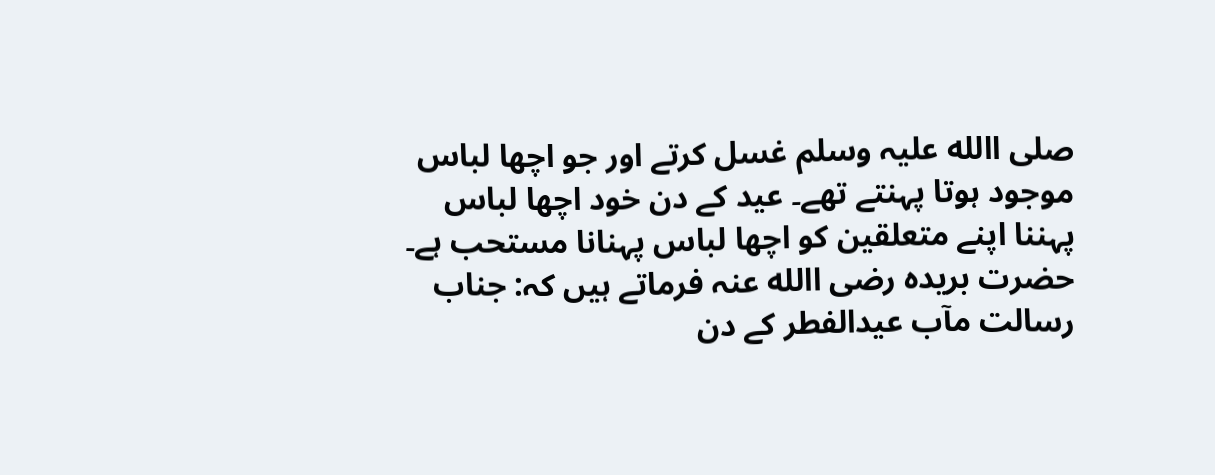صلی االله علیہ وسلم غسل کرتے اور جو اچھا لباس موجود ہوتا پہنتے تھے۔ عید کے دن خود اچھا لباس پہننا اپنے متعلقین کو اچھا لباس پہنانا مستحب ہے۔
حضرت بریدہ رضی االله عنہ فرماتے ہیں کہ: جناب رسالت مآب عیدالفطر کے دن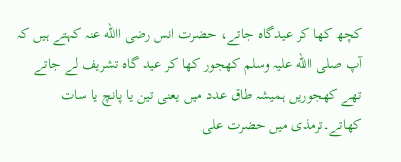کچھ کھا کر عیدگاہ جاتے، حضرت انس رضی االله عنہ کہتے ہیں کہ آپ صلی االله علیہ وسلم کھجور کھا کر عید گاہ تشریف لے جاتے تھے کھجوریں ہمیشہ طاق عدد میں یعنی تین یا پانچ یا سات کھاتے۔ترمذی میں حضرت علی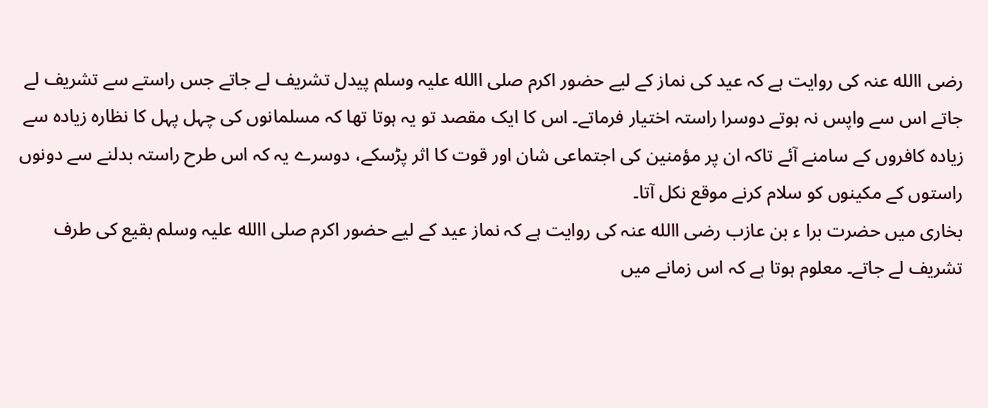رضی االله عنہ کی روایت ہے کہ عید کی نماز کے لیے حضور اکرم صلی االله علیہ وسلم پیدل تشریف لے جاتے جس راستے سے تشریف لے جاتے اس سے واپس نہ ہوتے دوسرا راستہ اختیار فرماتے۔ اس کا ایک مقصد تو یہ ہوتا تھا کہ مسلمانوں کی چہل پہل کا نظارہ زیادہ سے زیادہ کافروں کے سامنے آئے تاکہ ان پر مؤمنین کی اجتماعی شان اور قوت کا اثر پڑسکے، دوسرے یہ کہ اس طرح راستہ بدلنے سے دونوں راستوں کے مکینوں کو سلام کرنے موقع نکل آتا۔
بخاری میں حضرت برا ء بن عازب رضی االله عنہ کی روایت ہے کہ نماز عید کے لیے حضور اکرم صلی االله علیہ وسلم بقیع کی طرف تشریف لے جاتے۔ معلوم ہوتا ہے کہ اس زمانے میں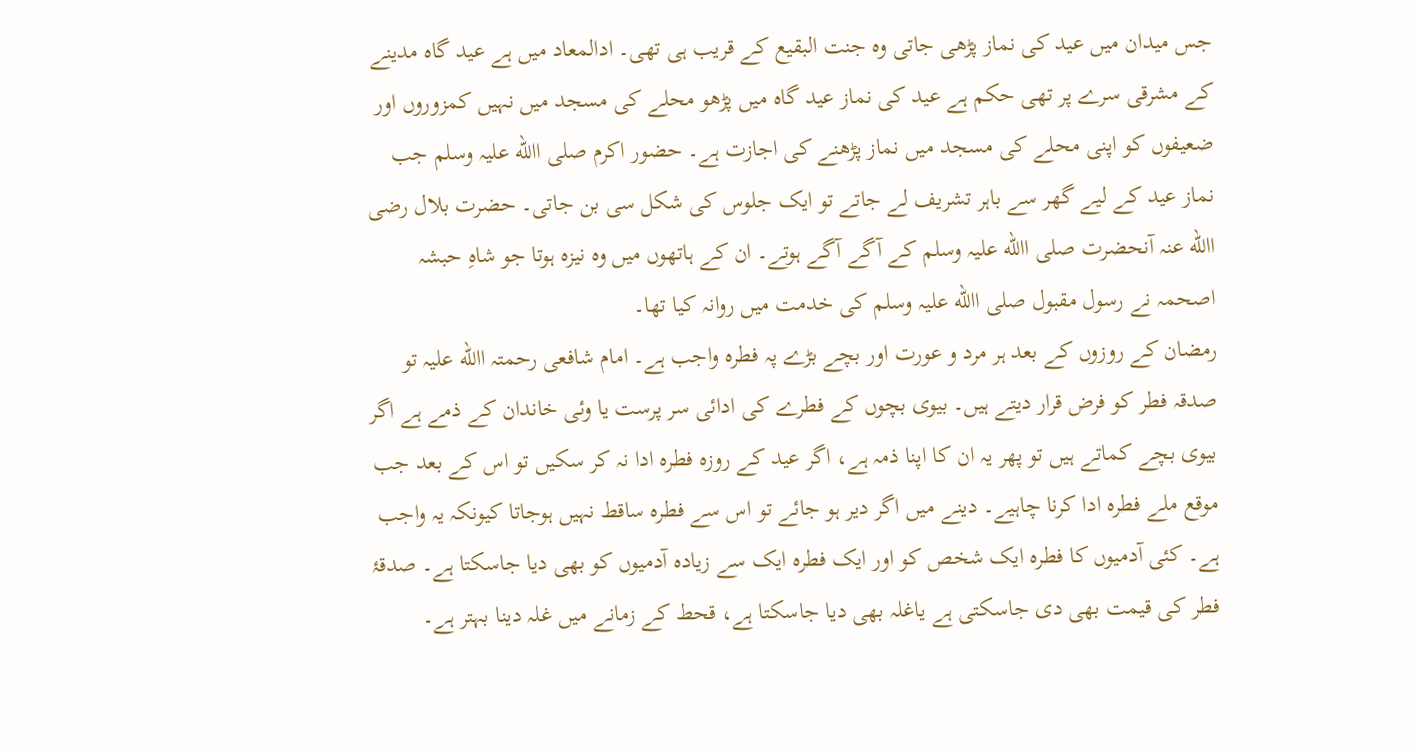جس میدان میں عید کی نماز پڑھی جاتی وہ جنت البقیع کے قریب ہی تھی۔ ادالمعاد میں ہے عید گاہ مدینے کے مشرقی سرے پر تھی حکم ہے عید کی نماز عید گاہ میں پڑھو محلے کی مسجد میں نہیں کمزوروں اور ضعیفوں کو اپنی محلے کی مسجد میں نماز پڑھنے کی اجازت ہے۔ حضور اکرم صلی االله علیہ وسلم جب نماز عید کے لیے گھر سے باہر تشریف لے جاتے تو ایک جلوس کی شکل سی بن جاتی۔ حضرت بلال رضی االله عنہ آنحضرت صلی االله علیہ وسلم کے آگے آگے ہوتے۔ ان کے ہاتھوں میں وہ نیزہ ہوتا جو شاہِ حبشہ اصحمہ نے رسول مقبول صلی االله علیہ وسلم کی خدمت میں روانہ کیا تھا۔
رمضان کے روزوں کے بعد ہر مرد و عورت اور بچے بڑے پہ فطرہ واجب ہے۔ امام شافعی رحمتہ االله علیہ تو صدقہ فطر کو فرض قرار دیتے ہیں۔ بیوی بچوں کے فطرے کی ادائی سر پرست یا وئی خاندان کے ذمے ہے اگر بیوی بچے کماتے ہیں تو پھر یہ ان کا اپنا ذمہ ہے، اگر عید کے روزہ فطرہ ادا نہ کر سکیں تو اس کے بعد جب موقع ملے فطرہ ادا کرنا چاہیے۔ دینے میں اگر دیر ہو جائے تو اس سے فطرہ ساقط نہیں ہوجاتا کیونکہ یہ واجب ہے۔ کئی آدمیوں کا فطرہ ایک شخص کو اور ایک فطرہ ایک سے زیادہ آدمیوں کو بھی دیا جاسکتا ہے۔ صدقۂ فطر کی قیمت بھی دی جاسکتی ہے یاغلہ بھی دیا جاسکتا ہے، قحط کے زمانے میں غلہ دینا بہتر ہے۔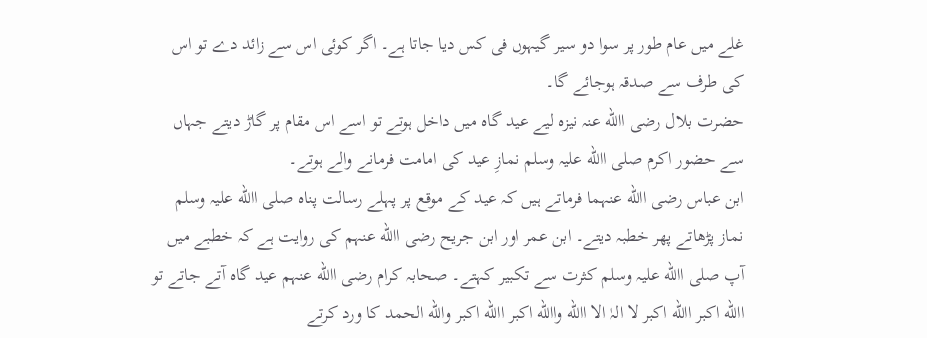غلے میں عام طور پر سوا دو سیر گیہوں فی کس دیا جاتا ہے۔ اگر کوئی اس سے زائد دے تو اس کی طرف سے صدقہ ہوجائے گا۔
حضرت بلال رضی االله عنہ نیزہ لیے عید گاہ میں داخل ہوتے تو اسے اس مقام پر گاڑ دیتے جہاں سے حضور اکرم صلی االله علیہ وسلم نمازِ عید کی امامت فرمانے والے ہوتے۔
ابن عباس رضی االله عنہما فرماتے ہیں کہ عید کے موقع پر پہلے رسالت پناہ صلی االله علیہ وسلم نماز پڑھاتے پھر خطبہ دیتے۔ ابن عمر اور ابن جریح رضی االله عنہم کی روایت ہے کہ خطبے میں آپ صلی االله علیہ وسلم کثرت سے تکبیر کہتے۔ صحابہ کرام رضی االله عنہم عید گاہ آتے جاتے تو االله اکبر االله اکبر لا الہٰ الا االله واالله اکبر االله اکبر والله الحمد کا ورد کرتے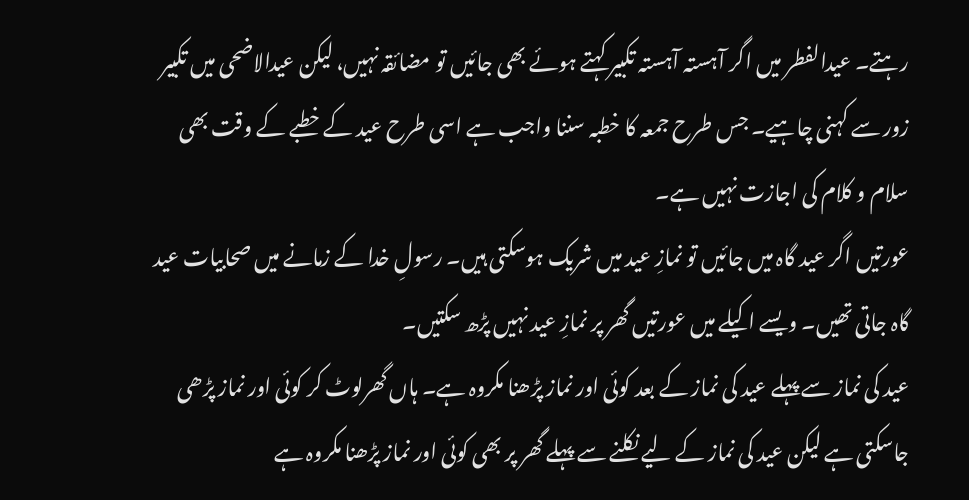رہتے۔ عیدالفطر میں اگر آہستہ آہستہ تکبیر کہتے ہوئے بھی جائیں تو مضائقہ نہیں، لیکن عیدالاضحی میں تکبیر زور سے کہنی چاہیے۔ جس طرح جمعہ کا خطبہ سننا واجب ہے اسی طرح عید کے خطبے کے وقت بھی سلام و کلام کی اجازت نہیں ہے۔
عورتیں اگر عید گاہ میں جائیں تو نمازِ عید میں شریک ہوسکتی ہیں۔ رسولِ خدا کے زمانے میں صحابیات عید گاہ جاتی تھیں۔ ویسے اکیلے میں عورتیں گھر پر نمازِ عید نہیں پڑھ سکتیں۔
عید کی نماز سے پہلے عید کی نماز کے بعد کوئی اور نماز پڑھنا مکروہ ہے۔ ہاں گھرلوٹ کر کوئی اور نماز پڑھی جاسکتی ہے لیکن عید کی نماز کے لیے نکلنے سے پہلے گھر پر بھی کوئی اور نماز پڑھنا مکروہ ہے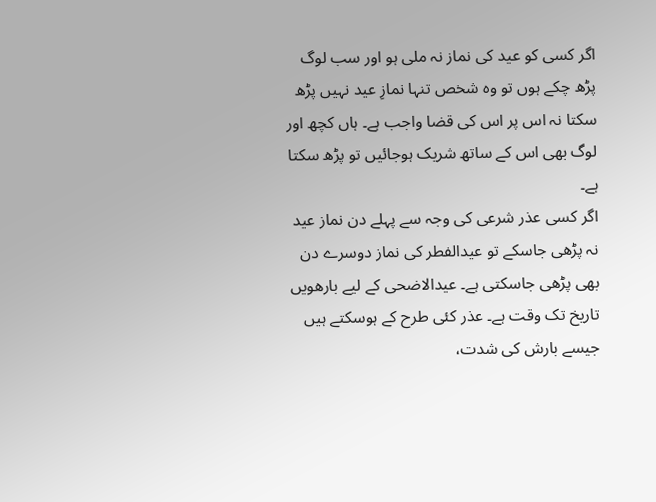اگر کسی کو عید کی نماز نہ ملی ہو اور سب لوگ پڑھ چکے ہوں تو وہ شخص تنہا نمازِ عید نہیں پڑھ سکتا نہ اس پر اس کی قضا واجب ہے۔ ہاں کچھ اور لوگ بھی اس کے ساتھ شریک ہوجائیں تو پڑھ سکتا ہے۔
اگر کسی عذر شرعی کی وجہ سے پہلے دن نماز عید نہ پڑھی جاسکے تو عیدالفطر کی نماز دوسرے دن بھی پڑھی جاسکتی ہے۔ عیدالاضحی کے لیے بارھویں تاریخ تک وقت ہے۔ عذر کئی طرح کے ہوسکتے ہیں جیسے بارش کی شدت،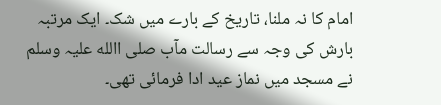امام کا نہ ملنا، تاریخ کے بارے میں شک۔ ایک مرتبہ بارش کی وجہ سے رسالت مآب صلی االله علیہ وسلم نے مسجد میں نماز عید ادا فرمائی تھی۔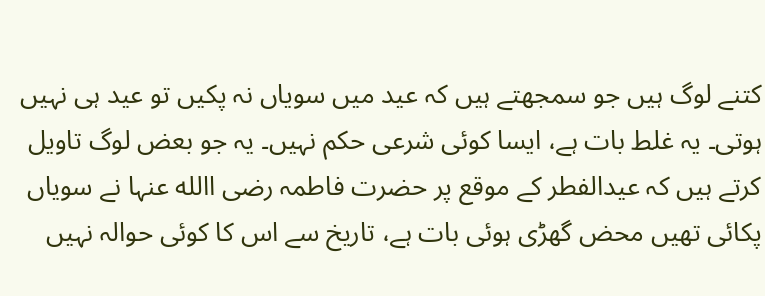کتنے لوگ ہیں جو سمجھتے ہیں کہ عید میں سویاں نہ پکیں تو عید ہی نہیں ہوتی۔ یہ غلط بات ہے، ایسا کوئی شرعی حکم نہیں۔ یہ جو بعض لوگ تاویل کرتے ہیں کہ عیدالفطر کے موقع پر حضرت فاطمہ رضی االله عنہا نے سویاں پکائی تھیں محض گھڑی ہوئی بات ہے، تاریخ سے اس کا کوئی حوالہ نہیں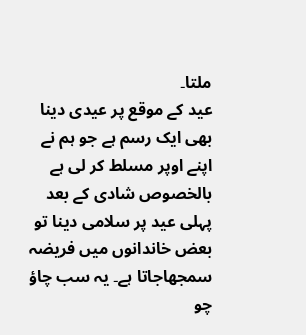ملتا۔
عید کے موقع پر عیدی دینا بھی ایک رسم ہے جو ہم نے اپنے اوپر مسلط کر لی ہے بالخصوص شادی کے بعد پہلی عید پر سلامی دینا تو بعض خاندانوں میں فریضہ سمجھاجاتا ہے۔ یہ سب چاؤ چو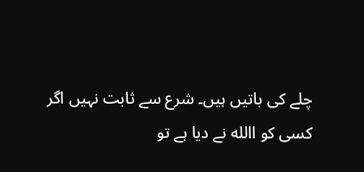چلے کی باتیں ہیں۔ شرع سے ثابت نہیں اگر کسی کو االله نے دیا ہے تو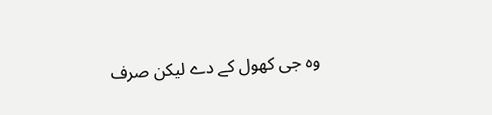وہ جی کھول کے دے لیکن صرف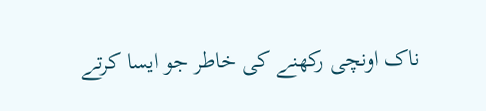ناک اونچی رکھنے کی خاطر جو ایسا کرتے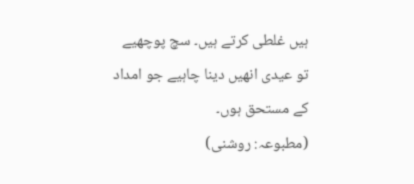ہیں غلطی کرتے ہیں۔ سچ پوچھیے تو عیدی انھیں دینا چاہیے جو امداد کے مستحق ہوں۔
(مطبوعہ: روشنی)